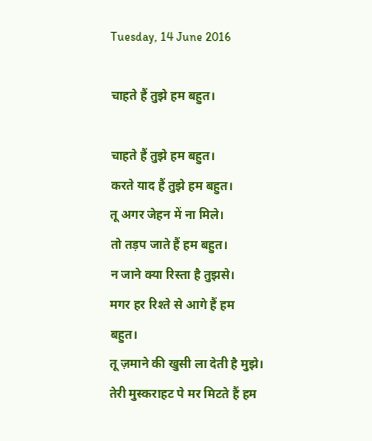Tuesday, 14 June 2016

चाहते हैं तुझे हम बहुत।

चाहते हैं तुझे हम बहुत।
करते याद हैं तुझे हम बहुत।
तू अगर जेहन में ना मिले।
तो तड़प जाते हैं हम बहुत।
न जाने क्या रिस्ता है तुझसे।
मगर हर रिश्ते से आगे हैं हम बहुत।
तू ज़माने की खुसी ला देती है मुझे।
तेरी मुस्कराहट पे मर मिटते हैं हम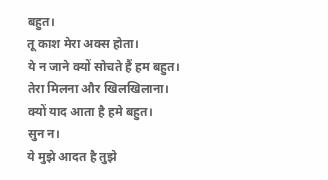बहुत।
तू काश मेरा अक्स होता।
ये न जाने क्यों सोचते हैं हम बहुत।
तेरा मिलना और खिलखिलाना।
क्यों याद आता है हमे बहुत।
सुन न।
ये मुझे आदत है तुझे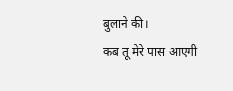बुलाने की।
कब तू मेरे पास आएगी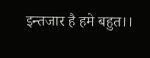इन्तजार है हमे बहुत।।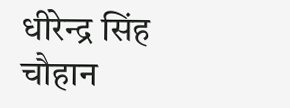धीरेन्द्र सिंह चौहान